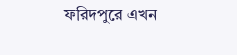ফরিদপুরে এখন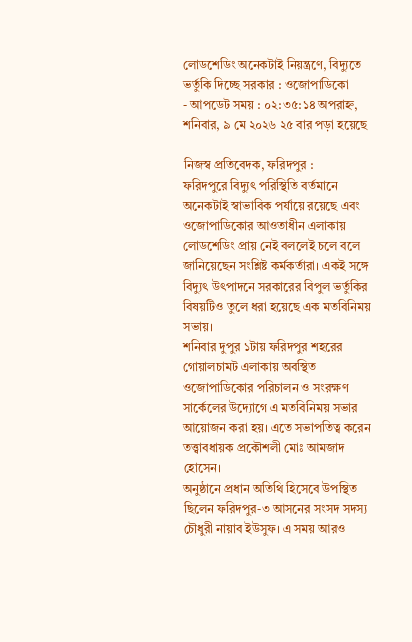লোডশেডিং অনেকটাই নিয়ন্ত্রণে, বিদ্যুতে ভর্তুকি দিচ্ছে সরকার : ওজোপাডিকো
- আপডেট সময় : ০২:৩৫:১৪ অপরাহ্ন, শনিবার, ৯ মে ২০২৬ ২৫ বার পড়া হয়েছে

নিজস্ব প্রতিবেদক, ফরিদপুর :
ফরিদপুরে বিদ্যুৎ পরিস্থিতি বর্তমানে অনেকটাই স্বাভাবিক পর্যায়ে রয়েছে এবং ওজোপাডিকোর আওতাধীন এলাকায় লোডশেডিং প্রায় নেই বললেই চলে বলে জানিয়েছেন সংশ্লিষ্ট কর্মকর্তারা। একই সঙ্গে বিদ্যুৎ উৎপাদনে সরকারের বিপুল ভর্তুকির বিষয়টিও তুলে ধরা হয়েছে এক মতবিনিময় সভায়।
শনিবার দুপুর ১টায় ফরিদপুর শহরের গোয়ালচামট এলাকায় অবস্থিত ওজোপাডিকোর পরিচালন ও সংরক্ষণ সার্কেলের উদ্যোগে এ মতবিনিময় সভার আয়োজন করা হয়। এতে সভাপতিত্ব করেন তত্ত্বাবধায়ক প্রকৌশলী মোঃ আমজাদ হোসেন।
অনুষ্ঠানে প্রধান অতিথি হিসেবে উপস্থিত ছিলেন ফরিদপুর-৩ আসনের সংসদ সদস্য চৌধুরী নায়াব ইউসুফ। এ সময় আরও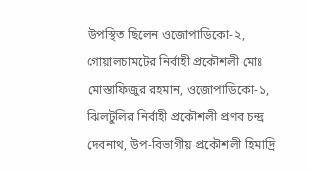উপস্থিত ছিলেন ওজোপাডিকো-২, গোয়ালচামটের নির্বাহী প্রকৌশলী মোঃ মোস্তাফিজুর রহমান, ওজোপাডিকো-১, ঝিলটুলির নির্বাহী প্রকৌশলী প্রণব চন্দ্র দেবনাথ, উপ-বিভাগীয় প্রকৌশলী হিমাদ্রি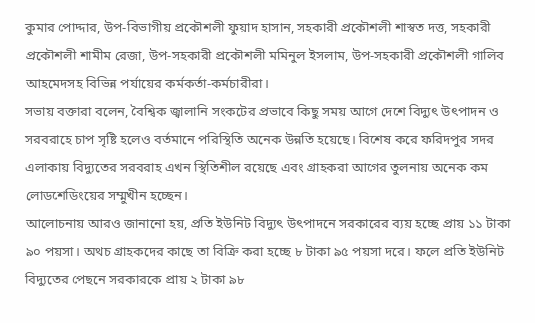কুমার পোদ্দার, উপ-বিভাগীয় প্রকৌশলী ফুয়াদ হাসান, সহকারী প্রকৌশলী শাস্বত দত্ত, সহকারী প্রকৌশলী শামীম রেজা, উপ-সহকারী প্রকৌশলী মমিনুল ইসলাম, উপ-সহকারী প্রকৌশলী গালিব আহমেদসহ বিভিন্ন পর্যায়ের কর্মকর্তা-কর্মচারীরা।
সভায় বক্তারা বলেন, বৈশ্বিক জ্বালানি সংকটের প্রভাবে কিছু সময় আগে দেশে বিদ্যুৎ উৎপাদন ও সরবরাহে চাপ সৃষ্টি হলেও বর্তমানে পরিস্থিতি অনেক উন্নতি হয়েছে। বিশেষ করে ফরিদপুর সদর এলাকায় বিদ্যুতের সরবরাহ এখন স্থিতিশীল রয়েছে এবং গ্রাহকরা আগের তুলনায় অনেক কম লোডশেডিংয়ের সম্মুখীন হচ্ছেন।
আলোচনায় আরও জানানো হয়, প্রতি ইউনিট বিদ্যুৎ উৎপাদনে সরকারের ব্যয় হচ্ছে প্রায় ১১ টাকা ৯০ পয়সা। অথচ গ্রাহকদের কাছে তা বিক্রি করা হচ্ছে ৮ টাকা ৯৫ পয়সা দরে। ফলে প্রতি ইউনিট বিদ্যুতের পেছনে সরকারকে প্রায় ২ টাকা ৯৮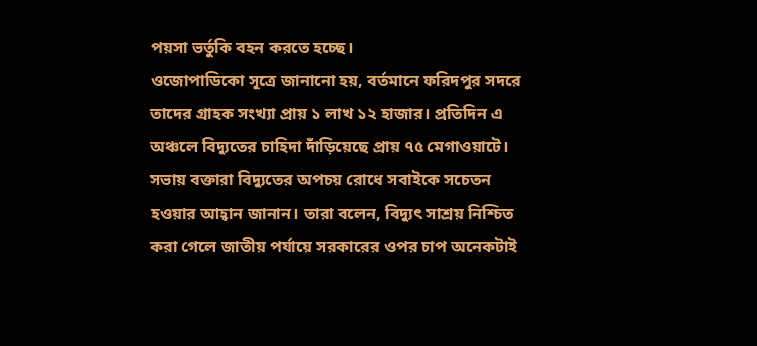পয়সা ভর্তুকি বহন করতে হচ্ছে।
ওজোপাডিকো সূত্রে জানানো হয়, বর্তমানে ফরিদপুর সদরে তাদের গ্রাহক সংখ্যা প্রায় ১ লাখ ১২ হাজার। প্রতিদিন এ অঞ্চলে বিদ্যুতের চাহিদা দাঁড়িয়েছে প্রায় ৭৫ মেগাওয়াটে।
সভায় বক্তারা বিদ্যুতের অপচয় রোধে সবাইকে সচেতন হওয়ার আহ্বান জানান। তারা বলেন, বিদ্যুৎ সাশ্রয় নিশ্চিত করা গেলে জাতীয় পর্যায়ে সরকারের ওপর চাপ অনেকটাই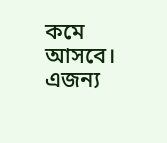কমে আসবে। এজন্য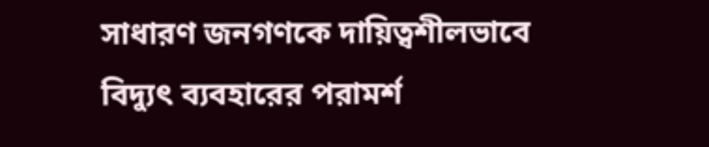সাধারণ জনগণকে দায়িত্বশীলভাবে বিদ্যুৎ ব্যবহারের পরামর্শ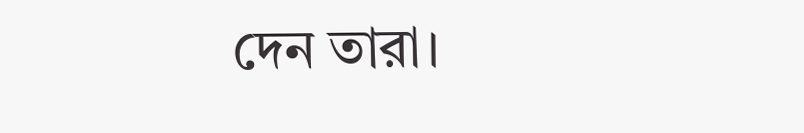দেন তারা।